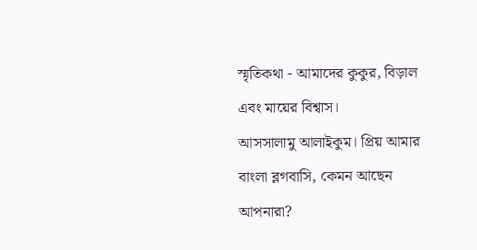স্মৃতিকথা - আমাদের কুকুর, বিড়াল এবং মায়ের বিশ্বাস।
আসসালামু আলাইকুম। প্রিয় আমার বাংলা ব্লগবাসি, কেমন আছেন আপনারা?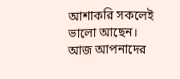আশাকরি সকলেই ভালো আছেন। আজ আপনাদের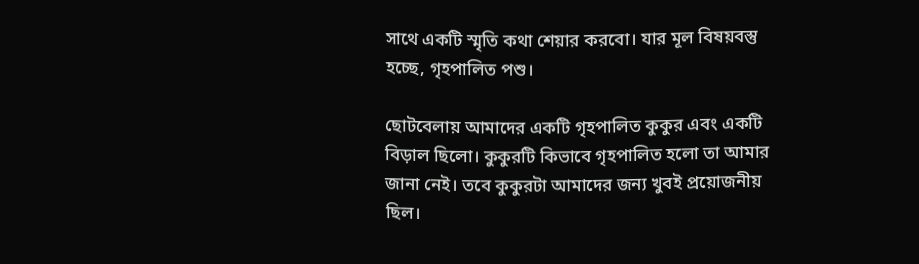সাথে একটি স্মৃতি কথা শেয়ার করবো। যার মূল বিষয়বস্তু হচ্ছে, গৃহপালিত পশু।

ছোটবেলায় আমাদের একটি গৃহপালিত কুকুর এবং একটি বিড়াল ছিলো। কুকুরটি কিভাবে গৃহপালিত হলো তা আমার জানা নেই। তবে কুকুরটা আমাদের জন্য খুবই প্রয়োজনীয় ছিল।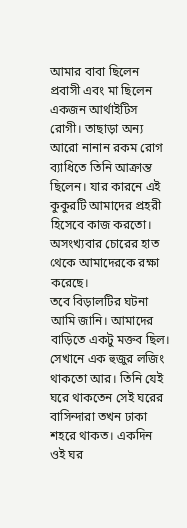আমার বাবা ছিলেন প্রবাসী এবং মা ছিলেন একজন আর্থাইটিস রোগী। তাছাড়া অন্য আরো নানান রকম রোগ ব্যাধিতে তিনি আক্রান্ত ছিলেন। যার কারনে এই কুকুরটি আমাদের প্রহরী হিসেবে কাজ করতো। অসংখ্যবার চোরের হাত থেকে আমাদেরকে রক্ষা করেছে।
তবে বিড়ালটির ঘটনা আমি জানি। আমাদের বাড়িতে একটু মক্তব ছিল। সেখানে এক হুজুর লজিং থাকতো আর। তিনি যেই ঘরে থাকতেন সেই ঘরের বাসিন্দারা তখন ঢাকা শহরে থাকত। একদিন ওই ঘর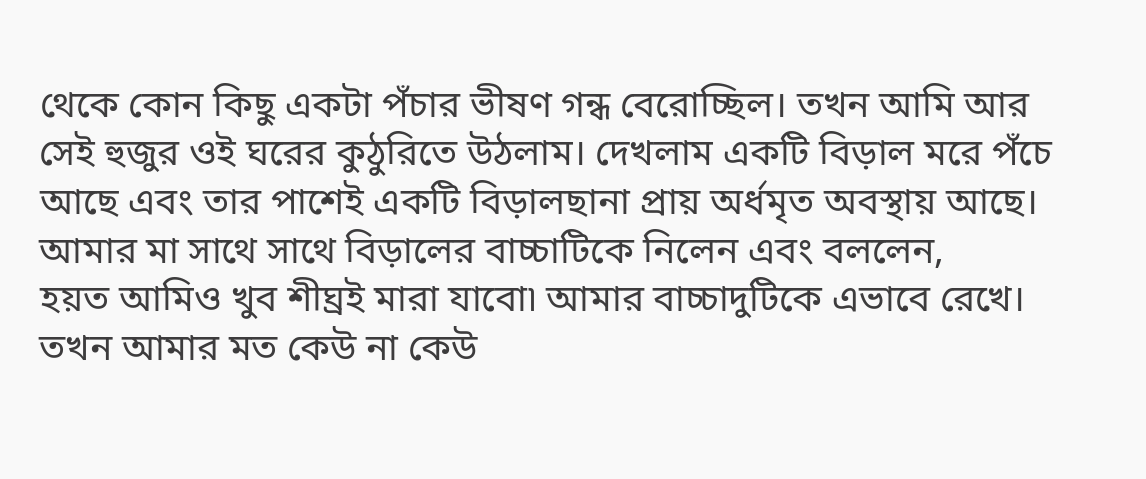থেকে কোন কিছু একটা পঁচার ভীষণ গন্ধ বেরোচ্ছিল। তখন আমি আর সেই হুজুর ওই ঘরের কুঠুরিতে উঠলাম। দেখলাম একটি বিড়াল মরে পঁচে আছে এবং তার পাশেই একটি বিড়ালছানা প্রায় অর্ধমৃত অবস্থায় আছে।
আমার মা সাথে সাথে বিড়ালের বাচ্চাটিকে নিলেন এবং বললেন,
হয়ত আমিও খুব শীঘ্রই মারা যাবো৷ আমার বাচ্চাদুটিকে এভাবে রেখে। তখন আমার মত কেউ না কেউ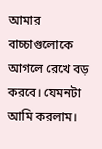আমার বাচ্চাগুলোকে আগলে রেখে বড় করবে। যেমনটা আমি করলাম।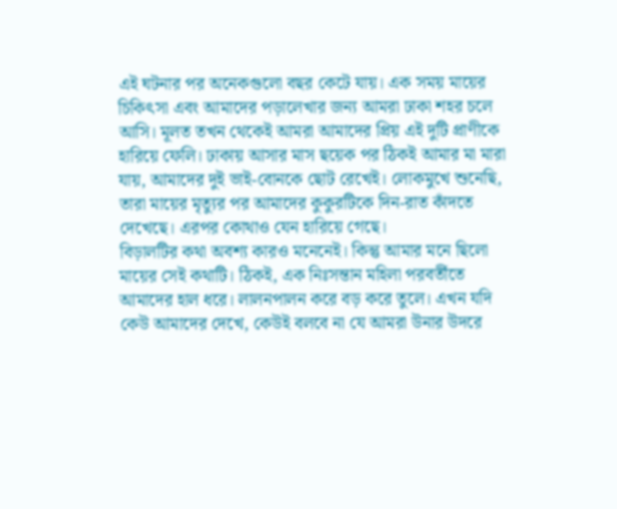এই ঘটনার পর অনেকগুলো বছর কেটে যায়। এক সময় মায়ের চিকিৎসা এবং আমাদের পড়ালেখার জন্য আমরা ঢাকা শহর চলে আসি। মূলত তখন থেকেই আমরা আমাদের প্রিয় এই দুটি প্রাণীকে হারিয়ে ফেলি। ঢাকায় আসার মাস ছয়েক পর ঠিকই আমার মা মারা যায়, আমাদের দুই ভাই-বোনকে ছোট রেখেই। লোকমুখে শুনেছি, তারা মায়ের মৃত্যুর পর আমাদের কুকুরটিকে দিন-রাত কাঁদতে দেখেছে। এরপর কোথাও যেন হারিয়ে গেছে।
বিড়ালটির কথা অবশ্য কারও মনেনেই। কিন্তু আমার মনে ছিলো মায়ের সেই কথাটি। ঠিকই, এক নিঃসন্তান মহিলা পরবর্তীতে আমাদের হাল ধরে। লালনপালন করে বড় করে তুলে। এখন যদি কেউ আমাদের দেখে, কেউই বলবে না যে আমরা উনার উদরে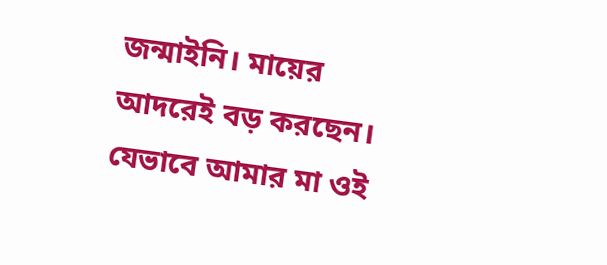জন্মাইনি। মায়ের আদরেই বড় করছেন। যেভাবে আমার মা ওই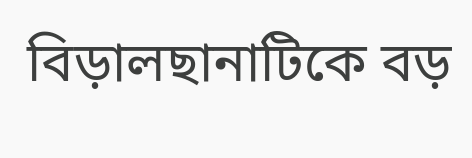বিড়ালছানাটিকে বড়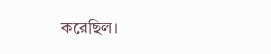করেছিল।